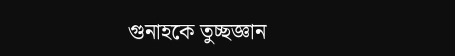গুনাহকে তুচ্ছজ্ঞান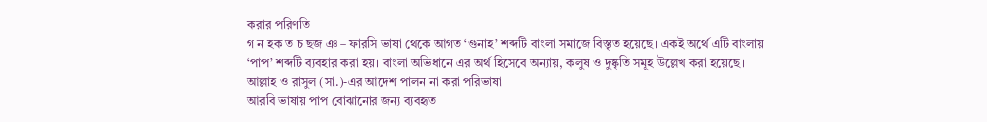করার পরিণতি
গ ন হক ত চ ছজ ঞ – ফারসি ভাষা থেকে আগত ‘গুনাহ’ শব্দটি বাংলা সমাজে বিস্তৃত হয়েছে। একই অর্থে এটি বাংলায় ‘পাপ’ শব্দটি ব্যবহার করা হয়। বাংলা অভিধানে এর অর্থ হিসেবে অন্যায়, কলুষ ও দুষ্কৃতি সমূহ উল্লেখ করা হয়েছে।
আল্লাহ ও রাসুল (সা.)-এর আদেশ পালন না করা পরিভাষা
আরবি ভাষায় পাপ বোঝানোর জন্য ব্যবহৃত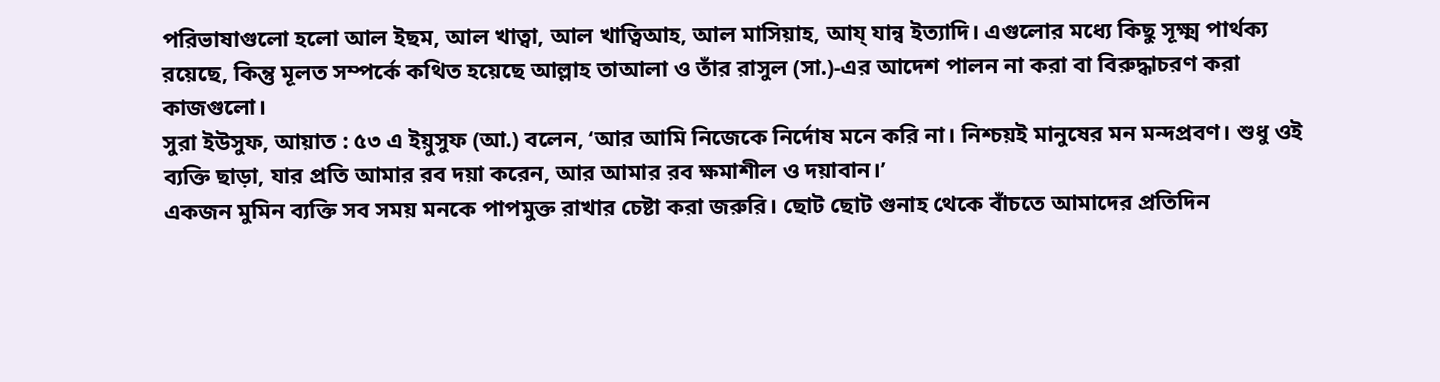পরিভাষাগুলো হলো আল ইছম, আল খাত্বা, আল খাত্বিআহ, আল মাসিয়াহ, আয্ যান্ব ইত্যাদি। এগুলোর মধ্যে কিছু সূক্ষ্ম পার্থক্য রয়েছে, কিন্তু মূলত সম্পর্কে কথিত হয়েছে আল্লাহ তাআলা ও তাঁর রাসুল (সা.)-এর আদেশ পালন না করা বা বিরুদ্ধাচরণ করা কাজগুলো।
সুরা ইউসুফ, আয়াত : ৫৩ এ ইয়ুসুফ (আ.) বলেন, ‘আর আমি নিজেকে নির্দোষ মনে করি না। নিশ্চয়ই মানুষের মন মন্দপ্রবণ। শুধু ওই ব্যক্তি ছাড়া, যার প্রতি আমার রব দয়া করেন, আর আমার রব ক্ষমাশীল ও দয়াবান।’
একজন মুমিন ব্যক্তি সব সময় মনকে পাপমুক্ত রাখার চেষ্টা করা জরুরি। ছোট ছোট গুনাহ থেকে বাঁচতে আমাদের প্রতিদিন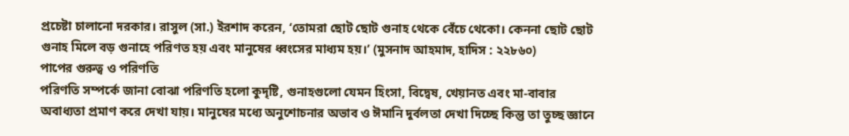প্রচেষ্টা চালানো দরকার। রাসুল (সা.) ইরশাদ করেন, ‘তোমরা ছোট ছোট গুনাহ থেকে বেঁচে থেকো। কেননা ছোট ছোট গুনাহ মিলে বড় গুনাহে পরিণত হয় এবং মানুষের ধ্বংসের মাধ্যম হয়।’ (মুসনাদ আহমাদ, হাদিস : ২২৮৬০)
পাপের গুরুত্ব ও পরিণতি
পরিণতি সম্পর্কে জানা বোঝা পরিণতি হলো কুদৃষ্টি, গুনাহগুলো যেমন হিংসা, বিদ্বেষ, খেয়ানত এবং মা-বাবার অবাধ্যতা প্রমাণ করে দেখা যায়। মানুষের মধ্যে অনুশোচনার অভাব ও ঈমানি দুর্বলতা দেখা দিচ্ছে কিন্তু তা তুচ্ছ জ্ঞানে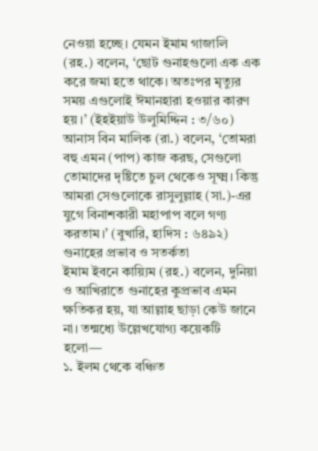নেওয়া হচ্ছে। যেমন ইমাম গাজালি (রহ.) বলেন, ‘ছোট গুনাহগুলো এক এক করে জমা হতে থাকে। অতঃপর মৃত্যুর সময় এগুলোই ঈমানহারা হওয়ার কারণ হয়।’ (ইহইয়াউ উলুমিদ্দিন : ৩/৬০)
আনাস বিন মালিক (রা.) বলেন, ‘তোমরা বহু এমন (পাপ) কাজ করছ, সেগুলো তোমাদের দৃষ্টিতে চুল থেকেও সূক্ষ্ম। কিন্তু আমরা সেগুলোকে রাসুলুল্লাহ (সা.)-এর যুগে বিনাশকারী মহাপাপ বলে গণ্য করতাম।’ (বুখারি, হাদিস : ৬৪৯২)
গুনাহের প্রভাব ও সতর্কতা
ইমাম ইবনে কায়্যিম (রহ.) বলেন, দুনিয়া ও আখিরাতে গুনাহের কুপ্রভাব এমন ক্ষতিকর হয়, যা আল্লাহ ছাড়া কেউ জানে না। তন্মধ্যে উল্লেখযোগ্য কয়েকটি হলো—
১. ইলম থেকে বঞ্চিত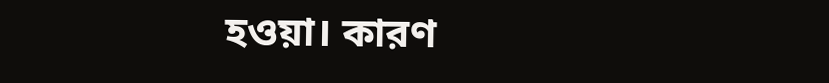হওয়া। কারণ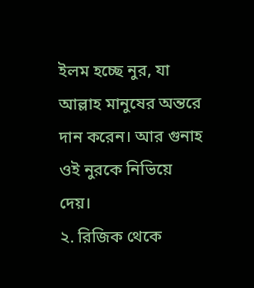ইলম হচ্ছে নুর, যা আল্লাহ মানুষের অন্তরে দান করেন। আর গুনাহ ওই নুরকে নিভিয়ে দেয়।
২. রিজিক থেকে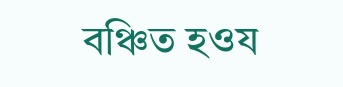বঞ্চিত হওয